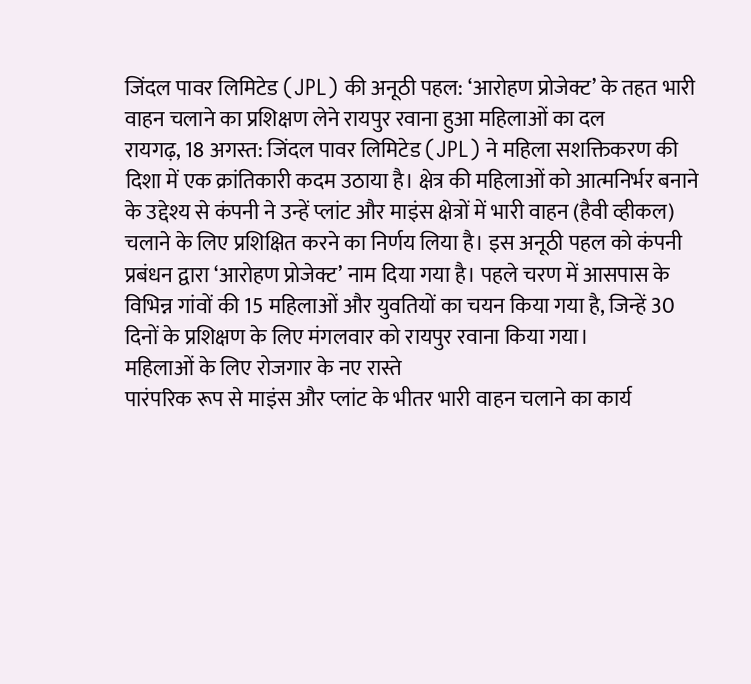जिंदल पावर लिमिटेड (JPL) की अनूठी पहल: ‘आरोहण प्रोजेक्ट’ के तहत भारी वाहन चलाने का प्रशिक्षण लेने रायपुर रवाना हुआ महिलाओं का दल
रायगढ़, 18 अगस्त: जिंदल पावर लिमिटेड (JPL) ने महिला सशक्तिकरण की दिशा में एक क्रांतिकारी कदम उठाया है। क्षेत्र की महिलाओं को आत्मनिर्भर बनाने के उद्देश्य से कंपनी ने उन्हें प्लांट और माइंस क्षेत्रों में भारी वाहन (हैवी व्हीकल) चलाने के लिए प्रशिक्षित करने का निर्णय लिया है। इस अनूठी पहल को कंपनी प्रबंधन द्वारा ‘आरोहण प्रोजेक्ट’ नाम दिया गया है। पहले चरण में आसपास के विभिन्न गांवों की 15 महिलाओं और युवतियों का चयन किया गया है, जिन्हें 30 दिनों के प्रशिक्षण के लिए मंगलवार को रायपुर रवाना किया गया।
महिलाओं के लिए रोजगार के नए रास्ते
पारंपरिक रूप से माइंस और प्लांट के भीतर भारी वाहन चलाने का कार्य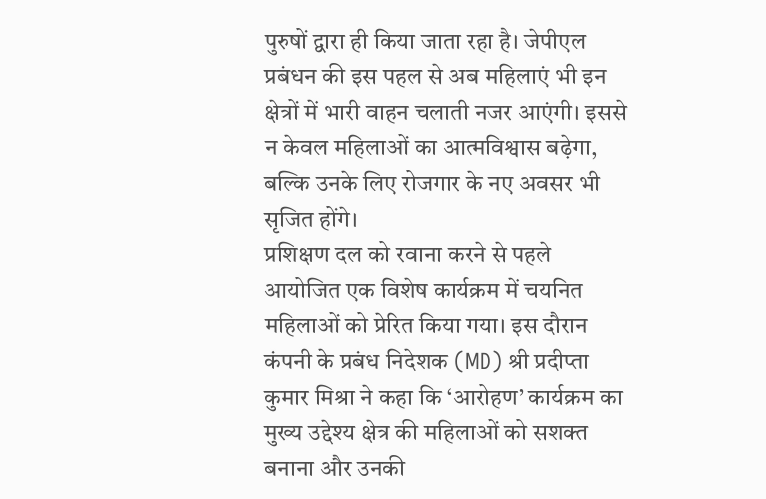पुरुषों द्वारा ही किया जाता रहा है। जेपीएल प्रबंधन की इस पहल से अब महिलाएं भी इन क्षेत्रों में भारी वाहन चलाती नजर आएंगी। इससे न केवल महिलाओं का आत्मविश्वास बढ़ेगा, बल्कि उनके लिए रोजगार के नए अवसर भी सृजित होंगे।
प्रशिक्षण दल को रवाना करने से पहले आयोजित एक विशेष कार्यक्रम में चयनित महिलाओं को प्रेरित किया गया। इस दौरान कंपनी के प्रबंध निदेशक (MD) श्री प्रदीप्ता कुमार मिश्रा ने कहा कि ‘आरोहण’ कार्यक्रम का मुख्य उद्देश्य क्षेत्र की महिलाओं को सशक्त बनाना और उनकी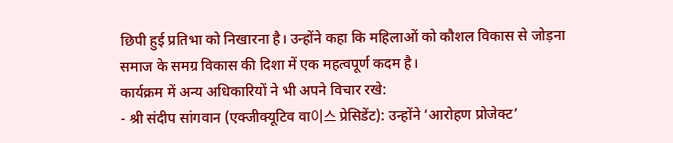छिपी हुई प्रतिभा को निखारना है। उन्होंने कहा कि महिलाओं को कौशल विकास से जोड़ना समाज के समग्र विकास की दिशा में एक महत्वपूर्ण कदम है।
कार्यक्रम में अन्य अधिकारियों ने भी अपने विचार रखे:
- श्री संदीप सांगवान (एक्जीक्यूटिव वा이스 प्रेसिडेंट): उन्होंने ‘आरोहण प्रोजेक्ट’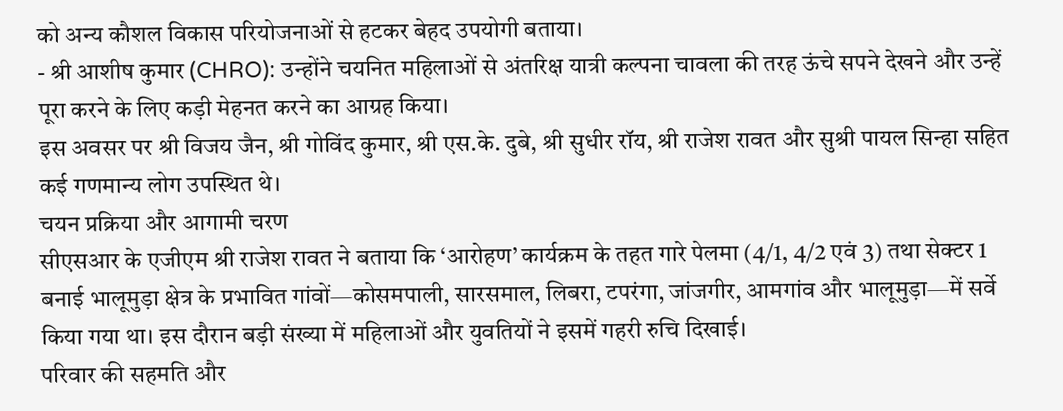को अन्य कौशल विकास परियोजनाओं से हटकर बेहद उपयोगी बताया।
- श्री आशीष कुमार (CHRO): उन्होंने चयनित महिलाओं से अंतरिक्ष यात्री कल्पना चावला की तरह ऊंचे सपने देखने और उन्हें पूरा करने के लिए कड़ी मेहनत करने का आग्रह किया।
इस अवसर पर श्री विजय जैन, श्री गोविंद कुमार, श्री एस.के. दुबे, श्री सुधीर रॉय, श्री राजेश रावत और सुश्री पायल सिन्हा सहित कई गणमान्य लोग उपस्थित थे।
चयन प्रक्रिया और आगामी चरण
सीएसआर के एजीएम श्री राजेश रावत ने बताया कि ‘आरोहण’ कार्यक्रम के तहत गारे पेलमा (4/1, 4/2 एवं 3) तथा सेक्टर 1 बनाई भालूमुड़ा क्षेत्र के प्रभावित गांवों—कोसमपाली, सारसमाल, लिबरा, टपरंगा, जांजगीर, आमगांव और भालूमुड़ा—में सर्वे किया गया था। इस दौरान बड़ी संख्या में महिलाओं और युवतियों ने इसमें गहरी रुचि दिखाई।
परिवार की सहमति और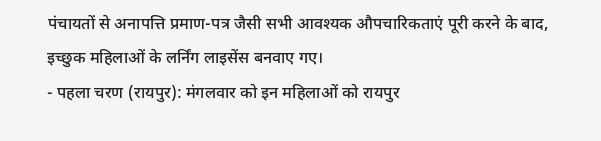पंचायतों से अनापत्ति प्रमाण-पत्र जैसी सभी आवश्यक औपचारिकताएं पूरी करने के बाद, इच्छुक महिलाओं के लर्निंग लाइसेंस बनवाए गए।
- पहला चरण (रायपुर): मंगलवार को इन महिलाओं को रायपुर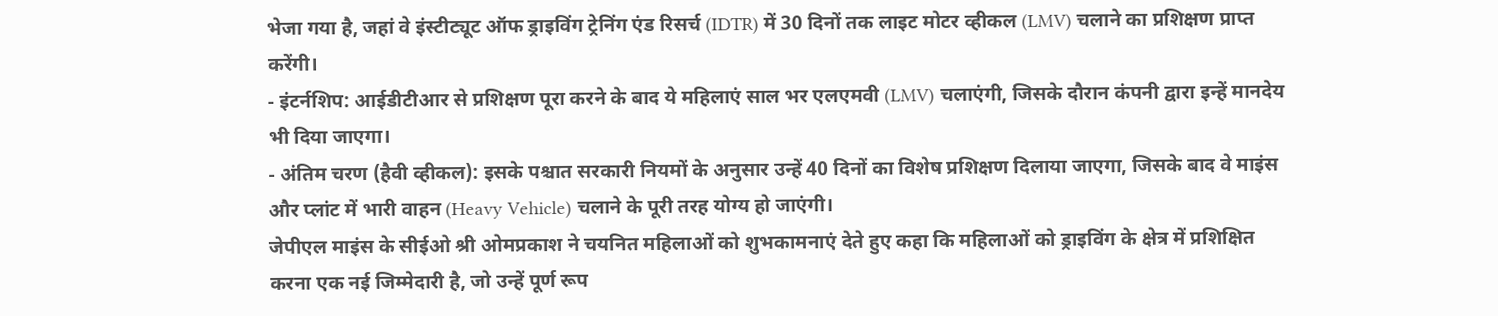भेजा गया है, जहां वे इंस्टीट्यूट ऑफ ड्राइविंग ट्रेनिंग एंड रिसर्च (IDTR) में 30 दिनों तक लाइट मोटर व्हीकल (LMV) चलाने का प्रशिक्षण प्राप्त करेंगी।
- इंटर्नशिप: आईडीटीआर से प्रशिक्षण पूरा करने के बाद ये महिलाएं साल भर एलएमवी (LMV) चलाएंगी, जिसके दौरान कंपनी द्वारा इन्हें मानदेय भी दिया जाएगा।
- अंतिम चरण (हैवी व्हीकल): इसके पश्चात सरकारी नियमों के अनुसार उन्हें 40 दिनों का विशेष प्रशिक्षण दिलाया जाएगा, जिसके बाद वे माइंस और प्लांट में भारी वाहन (Heavy Vehicle) चलाने के पूरी तरह योग्य हो जाएंगी।
जेपीएल माइंस के सीईओ श्री ओमप्रकाश ने चयनित महिलाओं को शुभकामनाएं देते हुए कहा कि महिलाओं को ड्राइविंग के क्षेत्र में प्रशिक्षित करना एक नई जिम्मेदारी है, जो उन्हें पूर्ण रूप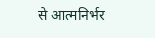से आत्मनिर्भर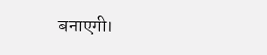बनाएगी।